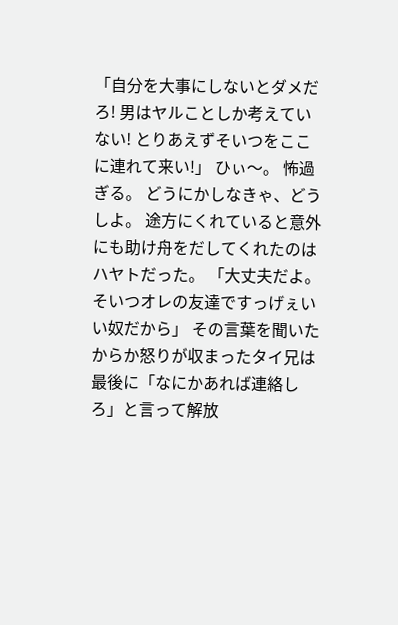「自分を大事にしないとダメだろ! 男はヤルことしか考えていない! とりあえずそいつをここに連れて来い!」 ひぃ〜。 怖過ぎる。 どうにかしなきゃ、どうしよ。 途方にくれていると意外にも助け舟をだしてくれたのはハヤトだった。 「大丈夫だよ。 そいつオレの友達ですっげぇいい奴だから」 その言葉を聞いたからか怒りが収まったタイ兄は最後に「なにかあれば連絡しろ」と言って解放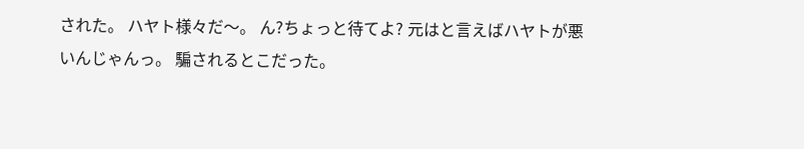された。 ハヤト様々だ〜。 ん?ちょっと待てよ? 元はと言えばハヤトが悪いんじゃんっ。 騙されるとこだった。